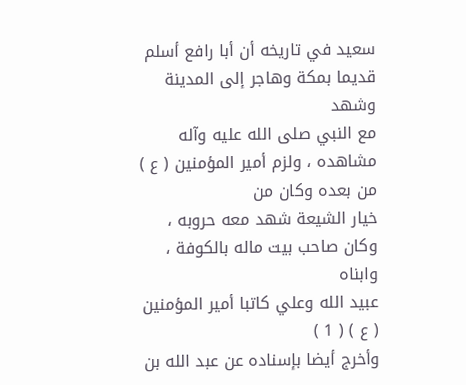سعيد في تاريخه أن أبا رافع أسلم قديما بمكة وهاجر إلى المدينة وشهد
مع النبي صلى الله عليه وآله مشاهده ، ولزم أمير المؤمنين ( ع ) من بعده وكان من
خيار الشيعة شهد معه حروبه ، وكان صاحب بيت ماله بالكوفة ، وابناه
عبيد الله وعلي كاتبا أمير المؤمنين ( ع ) ( 1 )
وأخرج أيضا بإسناده عن عبد الله بن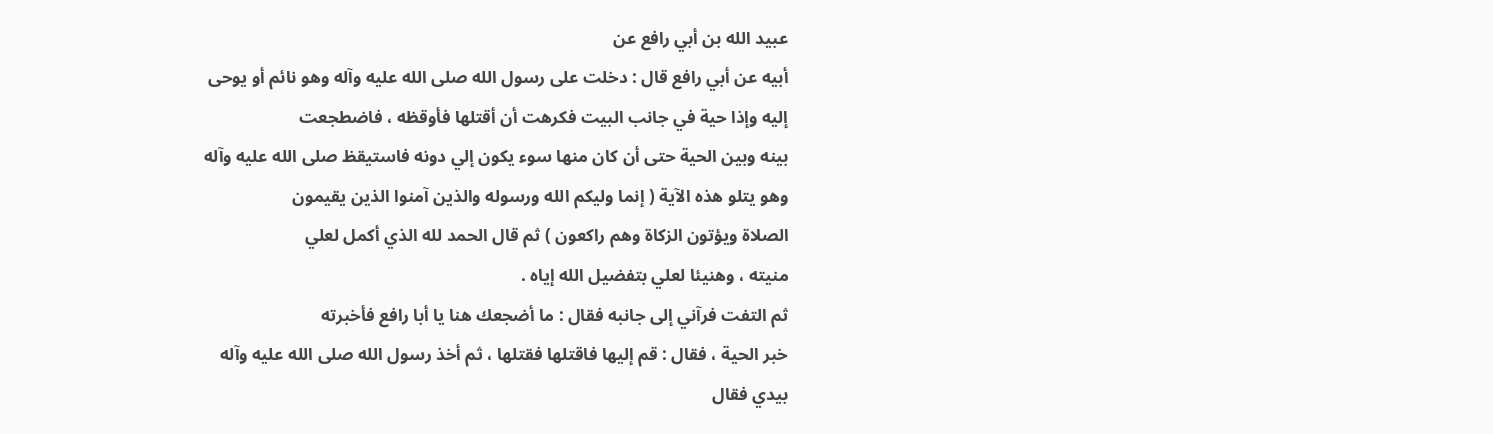عبيد الله بن أبي رافع عن
أبيه عن أبي رافع قال : دخلت على رسول الله صلى الله عليه وآله وهو نائم أو يوحى
إليه وإذا حية في جانب البيت فكرهت أن أقتلها فأوقظه ، فاضطجعت
بينه وبين الحية حتى أن كان منها سوء يكون إلي دونه فاستيقظ صلى الله عليه وآله
وهو يتلو هذه الآية ( إنما وليكم الله ورسوله والذين آمنوا الذين يقيمون
الصلاة ويؤتون الزكاة وهم راكعون ) ثم قال الحمد لله الذي أكمل لعلي
منيته ، وهنيئا لعلي بتفضيل الله إياه .
ثم التفت فرآني إلى جانبه فقال : ما أضجعك هنا يا أبا رافع فأخبرته
خبر الحية ، فقال : قم إليها فاقتلها فقتلها ، ثم أخذ رسول الله صلى الله عليه وآله
بيدي فقال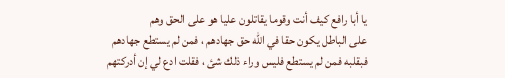يا أبا رافع كيف أنت وقوما يقاتلون عليا هو على الحق وهم
على الباطل يكون حقا في الله حق جهادهم ، فمن لم يستطع جهادهم
فبقلبه فمن لم يستطع فليس وراء ذلك شئ ، فقلت ادع لي إن أدركتهم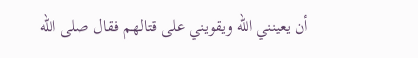أن يعينني الله ويقويني على قتالهم فقال صلى الله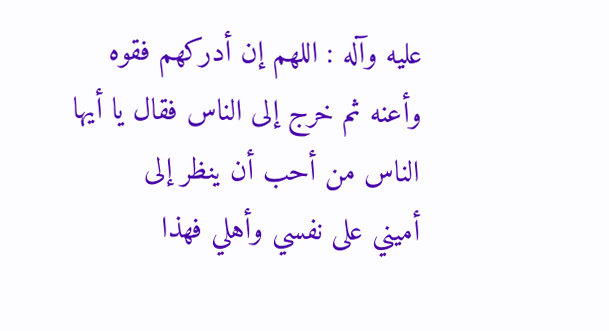عليه وآله : اللهم إن أدركهم فقوه
وأعنه ثم خرج إلى الناس فقال يا أيها الناس من أحب أن ينظر إلى
أميني على نفسي وأهلي فهذا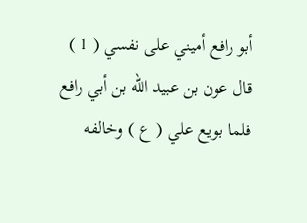أبو رافع أميني على نفسي ( 1 )
قال عون بن عبيد الله بن أبي رافع فلما بويع علي ( ع ) وخالفه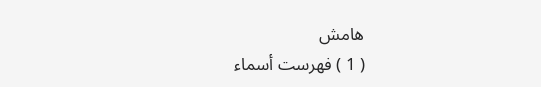هامش
( 1 ) فهرست أسماء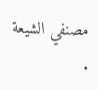مصنفي الشيعة .